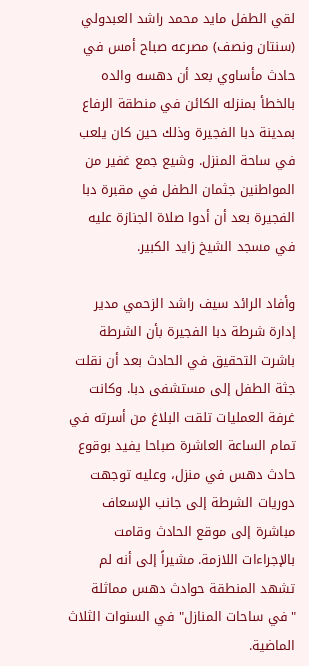لقي الطفل مايد محمد راشد العبدولي (سنتان ونصف) مصرعه صباح أمس في حادث مأساوي بعد أن دهسه والده بالخطأ بمنزله الكائن في منطقة الرفاع بمدينة دبا الفجيرة وذلك حين كان يلعب في ساحة المنزل. وشيع جمع غفير من المواطنين جثمان الطفل في مقبرة دبا الفجيرة بعد أن أدوا صلاة الجنازة عليه في مسجد الشيخ زايد الكبير.

وأفاد الرائد سيف راشد الزحمي مدير إدارة شرطة دبا الفجيرة بأن الشرطة باشرت التحقيق في الحادث بعد أن نقلت جثة الطفل إلى مستشفى دبا. وكانت غرفة العمليات تلقت البلاغ من أسرته في تمام الساعة العاشرة صباحا يفيد بوقوع حادث دهس في منزل، وعليه توجهت دوريات الشرطة إلى جانب الإسعاف مباشرة إلى موقع الحادث وقامت بالإجراءات اللازمة. مشيراً إلى أنه لم تشهد المنطقة حوادث دهس مماثلة "في ساحات المنازل" في السنوات الثلاث الماضية.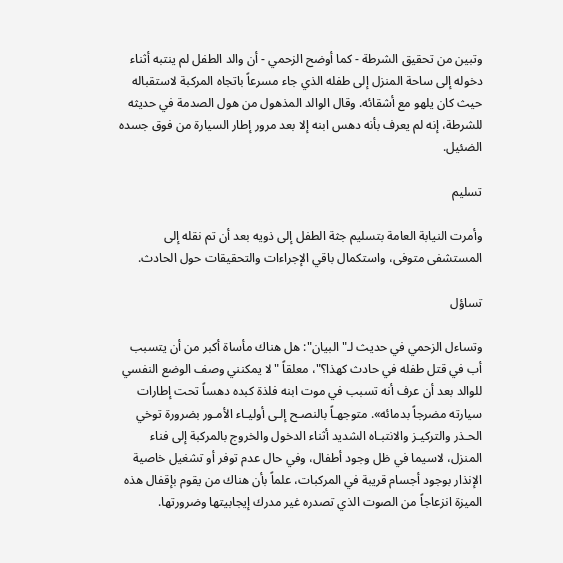وتبين من تحقيق الشرطة - كما أوضح الزحمي - أن والد الطفل لم ينتبه أثناء دخوله إلى ساحة المنزل إلى طفله الذي جاء مسرعاً باتجاه المركبة لاستقباله حيث كان يلهو مع أشقائه. وقال الوالد المذهول من هول الصدمة في حديثه للشرطة، إنه لم يعرف بأنه دهس ابنه إلا بعد مرور إطار السيارة من فوق جسده الضئيل.

تسليم

وأمرت النيابة العامة بتسليم جثة الطفل إلى ذويه بعد أن تم نقله إلى المستشفى متوفى، واستكمال باقي الإجراءات والتحقيقات حول الحادث.

تساؤل

وتساءل الزحمي في حديث لـ"البيان": هل هناك مأساة أكبر من أن يتسبب أب في قتل طفله في حادث كهذا؟"، معلقاً "لا يمكنني وصف الوضع النفسي للوالد بعد أن عرف أنه تسبب في موت ابنه فلذة كبده دهساً تحت إطارات سيارته مضرجاً بدمائه». متوجهـاً بالنصـح إلـى أوليـاء الأمـور بضرورة توخي الحـذر والتركيـز والانتبـاه الشديد أثناء الدخول والخروج بالمركبة إلى فناء المنزل، لاسيما في ظل وجود أطفال، وفي حال عدم توفر أو تشغيل خاصية الإنذار بوجود أجسام قريبة في المركبات، علماً بأن هناك من يقوم بإقفال هذه الميزة انزعاجاً من الصوت الذي تصدره غير مدرك إيجابيتها وضرورتها.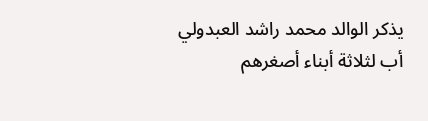يذكر الوالد محمد راشد العبدولي أب لثلاثة أبناء أصغرهم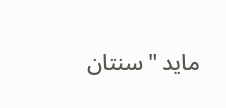مايد "سنتان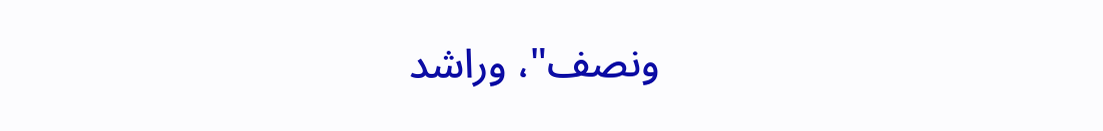ونصف"، وراشد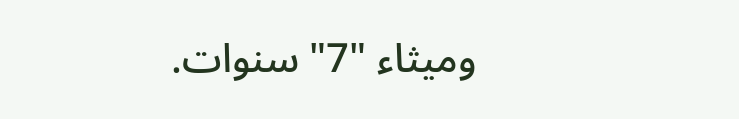وميثاء "7" سنوات.